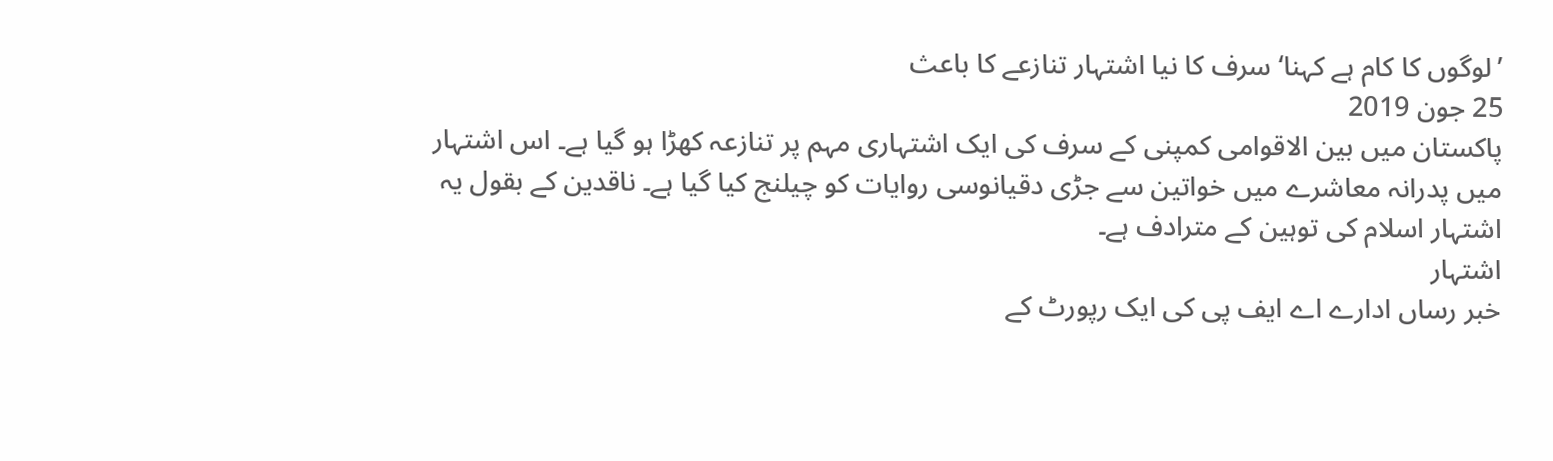’لوگوں کا کام ہے کہنا‘ سرف کا نیا اشتہار تنازعے کا باعث
25 جون 2019
پاکستان میں بین الاقوامی کمپنی کے سرف کی ایک اشتہاری مہم پر تنازعہ کھڑا ہو گیا ہے۔ اس اشتہار میں پدرانہ معاشرے میں خواتین سے جڑی دقیانوسی روایات کو چیلنج کیا گیا ہے۔ ناقدین کے بقول یہ اشتہار اسلام کی توہین کے مترادف ہے۔
اشتہار
خبر رساں ادارے اے ایف پی کی ایک رپورٹ کے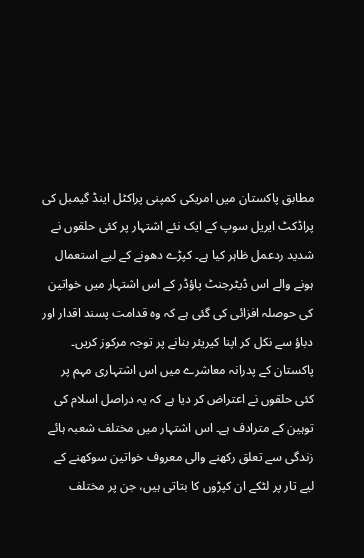مطابق پاکستان میں امریکی کمپنی پراکٹل اینڈ گیمبل کی پراڈکٹ ایریل سوپ کے ایک نئے اشتہار پر کئی حلقوں نے شدید ردعمل ظاہر کیا ہے۔ کپڑے دھونے کے لیے استعمال ہونے والے اس ڈیٹرجنٹ پاؤڈر کے اس اشتہار میں خواتین کی حوصلہ افزائی کی گئی ہے کہ وہ قدامت پسند اقدار اور دباؤ سے نکل کر اپنا کیریئر بنانے پر توجہ مرکوز کریں۔
پاکستان کے پدرانہ معاشرے میں اس اشتہاری مہم پر کئی حلقوں نے اعتراض کر دیا ہے کہ یہ دراصل اسلام کی توہین کے مترادف ہے۔ اس اشتہار میں مختلف شعبہ ہائے زندگی سے تعلق رکھنے والی معروف خواتین سوکھنے کے لیے تار پر لٹکے ان کپڑوں کا بتاتی ہیں، جن پر مختلف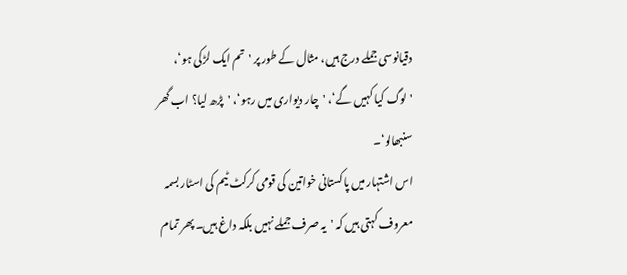دقیانوسی جملے درج ہیں، مثال کے طور پر 'تم ایک لڑکی ہو‘، 'لوگ کیا کہیں گے‘، 'چار دیواری میں رہو‘، 'پڑھ لیا؟ اب گھر سنبھالو‘۔
اس اشتہار میں پاکستانی خواتین کی قومی کرکٹ ٹیم کی اسٹار بسمہ معروف کہتی ہیں کہ 'یہ صرف جملے نہیں بلکہ داغ ہیں۔ پھر تمام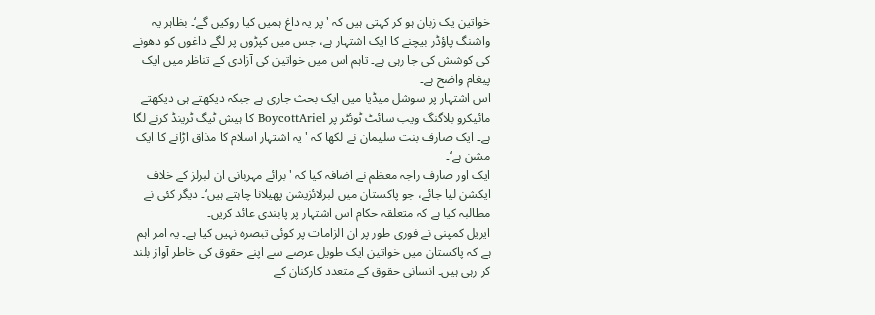خواتین یک زبان ہو کر کہتی ہیں کہ 'پر یہ داغ ہمیں کیا روکیں گے‘۔ بظاہر یہ واشنگ پاؤڈر بیچنے کا ایک اشتہار ہے، جس میں کپڑوں پر لگے داغوں کو دھونے کی کوشش کی جا رہی ہے۔ تاہم اس میں خواتین کی آزادی کے تناظر میں ایک پیغام واضح ہے۔
اس اشتہار پر سوشل میڈیا میں ایک بحث جاری ہے جبکہ دیکھتے ہی دیکھتے مائیکرو بلاگنگ ویب سائٹ ٹوئٹر پر BoycottAriel کا ہیش ٹیگ ٹرینڈ کرنے لگا ہے۔ ایک صارف بنت سلیمان نے لکھا کہ 'یہ اشتہار اسلام کا مذاق اڑانے کا ایک مشن ہے‘۔
ایک اور صارف راجہ معظم نے اضافہ کیا کہ 'برائے مہربانی ان لبرلز کے خلاف ایکشن لیا جائے، جو پاکستان میں لبرلائزیشن پھیلانا چاہتے ہیں‘۔ دیگر کئی نے مطالبہ کیا ہے کہ متعلقہ حکام اس اشتہار پر پابندی عائد کریں۔
ایریل کمپنی نے فوری طور پر ان الزامات پر کوئی تبصرہ نہیں کیا ہے۔ یہ امر اہم ہے کہ پاکستان میں خواتین ایک طویل عرصے سے اپنے حقوق کی خاطر آواز بلند کر رہی ہیں۔ انسانی حقوق کے متعدد کارکنان کے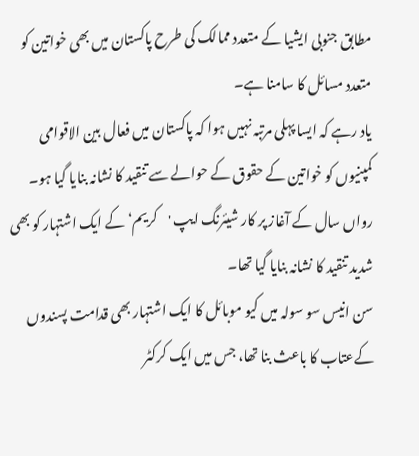مطابق جنوبی ایشیا کے متعدد ممالک کی طرح پاکستان میں بھی خواتین کو متعدد مسائل کا سامنا ہے۔
یاد رہے کہ ایسا پہلی مرتبہ نہیں ہوا کہ پاکستان میں فعال بین الاقوامی کمپنیوں کو خواتین کے حقوق کے حوالے سے تنقید کا نشانہ بنایا گیا ہو۔ رواں سال کے آغاز پر کار شیئرنگ ایپ 'کریم‘ کے ایک اشتہار کو بھی شدید تنقید کا نشانہ بنایا گیا تھا۔
سن انیس سو سولہ میں کیو موبائل کا ایک اشتہار بھی قدامت پسندوں کےعتاب کا باعث بنا تھا، جس میں ایک کرکٹر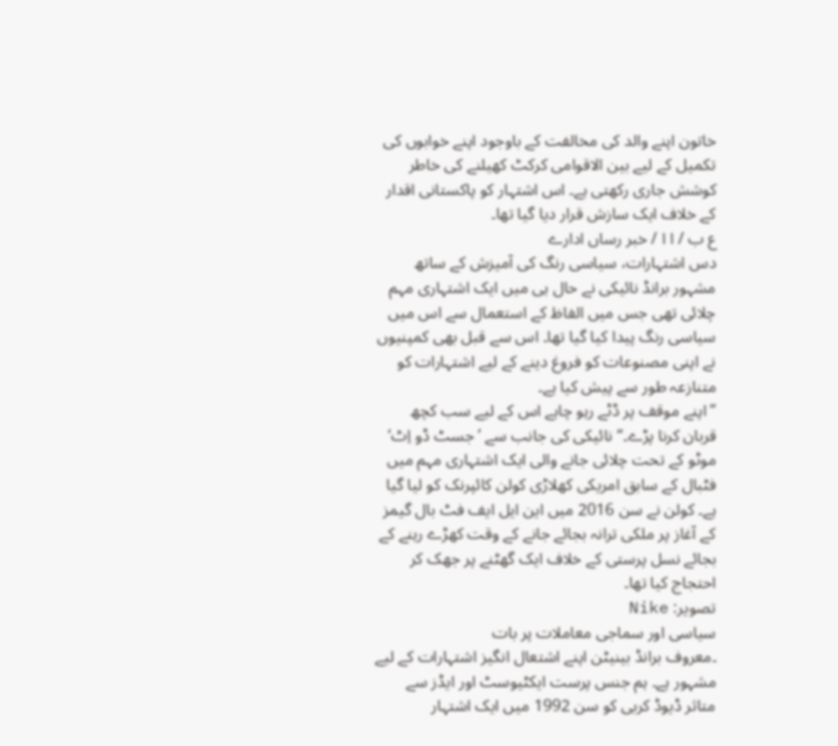خاتون اپنے والد کی مخالفت کے باوجود اپنے خوابوں کی تکمیل کے لیے بین الاقوامی کرکٹ کھیلنے کی خاطر کوشش جاری رکھتی ہے۔ اس اشتہار کو پاکستانی اقدار کے خلاف ایک سازش قرار دیا گیا تھا۔
ع ب / ا ا / خبر رساں ادارے
دس اشتہارات، سیاسی رنگ کی آمیزش کے ساتھ
مشہور برانڈ نائیکی نے حال ہی میں ایک اشتہاری مہم چلائی تھی جس میں الفاظ کے استعمال سے اس میں سیاسی رنگ پیدا کیا گیا تھا۔ اس سے قبل بھی کمپنیوں نے اپنی مصنوعات کو فروغ دینے کے لیے اشتہارات کو متنازعہ طور سے پیش کیا ہے۔
’’اپنے موقف پر ڈٹے رہو چاہے اس کے لیے سب کچھ قربان کرنا پڑے۔‘‘ نائیکی کی جانب سے ’جسٹ ڈو اِٹ‘ موٹو کے تحت چلائی جانے والی ایک اشتہاری مہم میں فٹبال کے سابق امریکی کھلاڑی کولن کائپرنک کو لیا گیا ہے۔ کولن نے سن 2016 میں این ایل ایف فٹ بال گیمز کے آغاز پر ملکی ترانہ بجائے جانے کے وقت کھڑے رہنے کے بجائے نسل پرستی کے خلاف ایک گھٹنے پر جھک کر احتجاج کیا تھا۔
تصویر: Nike
سیاسی اور سماجی معاملات پر بات
۔معروف برانڈ بینیٹن اپنے اشتعال انگیز اشتہارات کے لیے مشہور ہے۔ ہم جنس پرست ایکٹیوسٹ اور ایڈز سے متاثر ڈیوڈ کربی کو سن 1992 میں ایک اشتہار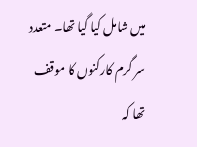میں شامل کیا گیا تھا۔ متعدد سر گرم کارکنوں کا موقف تھا کہ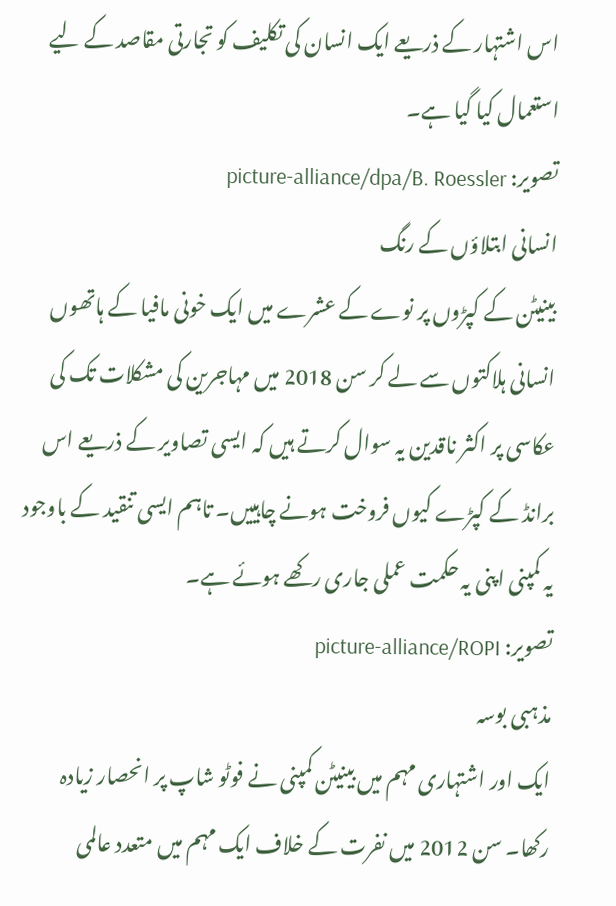اس اشتہار کے ذریعے ایک انسان کی تکلیف کو تجارتی مقاصد کے لیے استعمال کیا گیا ہے۔
تصویر: picture-alliance/dpa/B. Roessler
انسانی ابتلاؤں کے رنگ
بینیٹن کے کپڑوں پر نوے کے عشرے میں ایک خونی مافیا کے ہاتھوں انسانی ہلاکتوں سے لے کر سن 2018 میں مہاجرین کی مشکلات تک کی عکاسی پر اکثر ناقدین یہ سوال کرتے ہیں کہ ایسی تصاویر کے ذریعے اس برانڈ کے کپڑے کیوں فروخت ہونے چاہییں۔ تاہم ایسی تنقید کے باوجود یہ کمپنی اپنی یہ حکمت عملی جاری رکھے ہوئے ہے۔
تصویر: picture-alliance/ROPI
مذہبی بوسہ
ایک اور اشتہاری مہم میں بینیٹن کمپنی نے فوٹو شاپ پر انحصار زیادہ رکھا۔ سن 2012 میں نفرت کے خلاف ایک مہم میں متعدد عالمی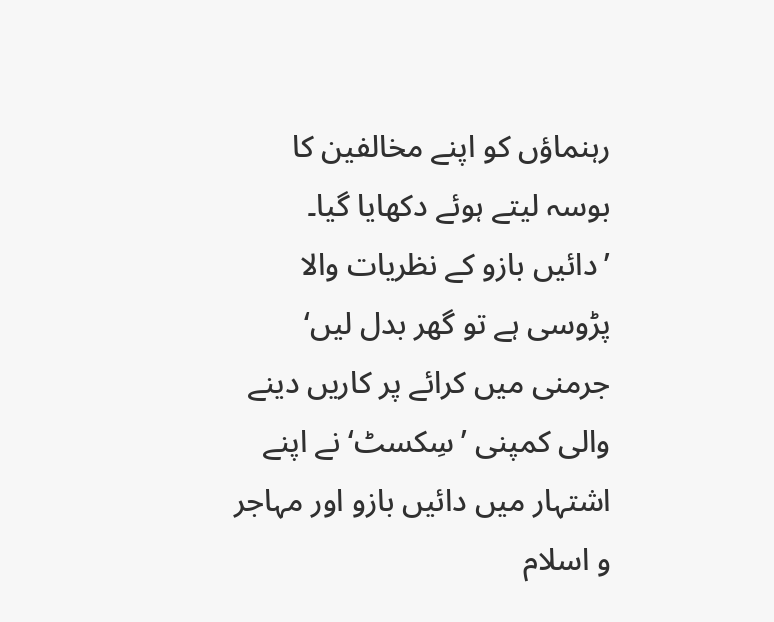رہنماؤں کو اپنے مخالفین کا بوسہ لیتے ہوئے دکھایا گیا۔
’دائیں بازو کے نظریات والا پڑوسی ہے تو گھر بدل لیں‘
جرمنی میں کرائے پر کاریں دینے والی کمپنی ’سِکسٹ‘ نے اپنے اشتہار میں دائیں بازو اور مہاجر و اسلام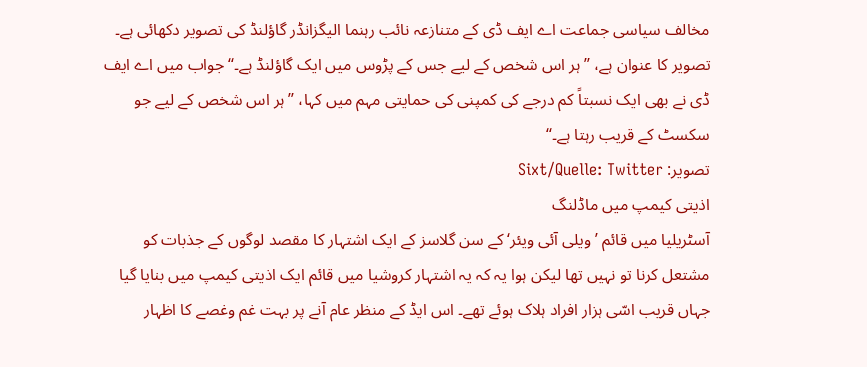مخالف سیاسی جماعت اے ایف ڈی کے متنازعہ نائب رہنما الیگزانڈر گاؤلنڈ کی تصویر دکھائی ہے۔ تصویر کا عنوان ہے، ’’ہر اس شخص کے لیے جس کے پڑوس میں ایک گاؤلنڈ ہے۔‘‘ جواب میں اے ایف ڈی نے بھی ایک نسبتاً کم درجے کی کمپنی کی حمایتی مہم میں کہا، ’’ہر اس شخص کے لیے جو سکسٹ کے قریب رہتا ہے۔‘‘
تصویر: Sixt/Quelle: Twitter
اذیتی کیمپ میں ماڈلنگ
آسٹریلیا میں قائم ’ویلی آئی ویئر‘ کے سن گلاسز کے ایک اشتہار کا مقصد لوگوں کے جذبات کو مشتعل کرنا تو نہیں تھا لیکن ہوا یہ کہ یہ اشتہار کروشیا میں قائم ایک اذیتی کیمپ میں بنایا گیا جہاں قریب اسّی ہزار افراد ہلاک ہوئے تھے۔ اس ایڈ کے منظر عام آنے پر بہت غم وغصے کا اظہار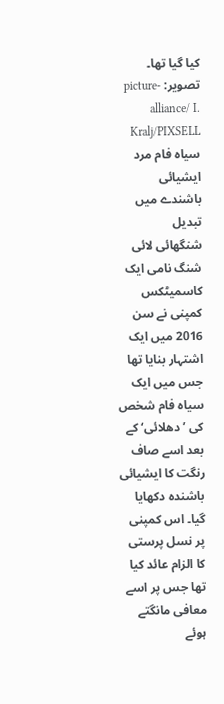کیا گیا تھا۔
تصویر: picture-alliance/ I. Kralj/PIXSELL
سیاہ فام مرد ایشیائی باشندے میں تبدیل
شنگھائی لائی شنگ نامی ایک کاسمیٹکس کمپنی نے سن 2016 میں ایک اشتہار بنایا تھا جس میں ایک سیاہ فام شخص کی ’دھلائی‘ کے بعد اسے صاف رنگت کا ایشیائی باشندہ دکھایا گیا۔ اس کمپنی پر نسل پرستی کا الزام عائد کیا تھا جس پر اسے معافی مانگتے ہوئے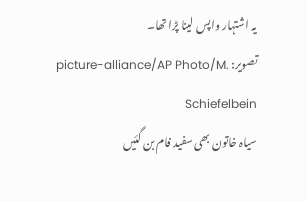یہ اشتہار واپس لینا پڑا تھا۔
تصویر: picture-alliance/AP Photo/M. Schiefelbein
سیاہ خاتون بھی سفید فام بن گئیں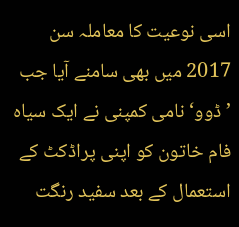اسی نوعیت کا معاملہ سن 2017 میں بھی سامنے آیا جب ’ڈوو‘ نامی کمپنی نے ایک سیاہ فام خاتون کو اپنی پراڈکٹ کے استعمال کے بعد سفید رنگت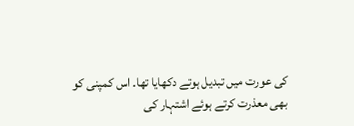کی عورت میں تبدیل ہوتے دکھایا تھا۔ اس کمپنی کو بھی معذرت کرتے ہوئے اشتہار کی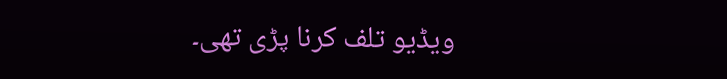ویڈیو تلف کرنا پڑی تھی۔